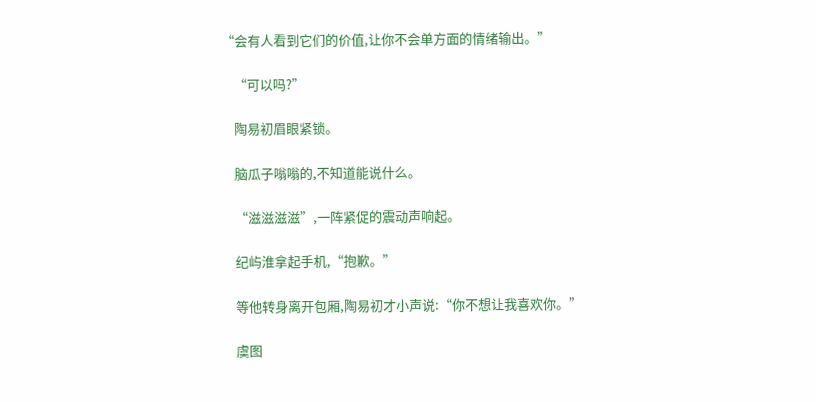“会有人看到它们的价值,让你不会单方面的情绪输出。”

    “可以吗?”

    陶易初眉眼紧锁。

    脑瓜子嗡嗡的,不知道能说什么。

    “滋滋滋滋”,一阵紧促的震动声响起。

    纪屿淮拿起手机,“抱歉。”

    等他转身离开包厢,陶易初才小声说:“你不想让我喜欢你。”

    虞图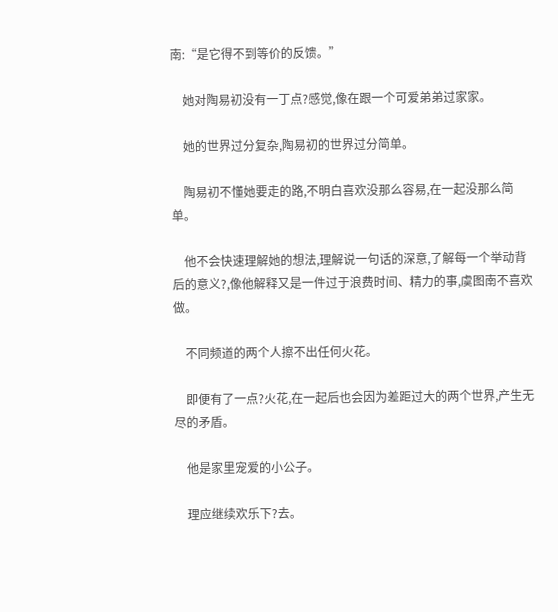南:“是它得不到等价的反馈。”

    她对陶易初没有一丁点?感觉,像在跟一个可爱弟弟过家家。

    她的世界过分复杂,陶易初的世界过分简单。

    陶易初不懂她要走的路,不明白喜欢没那么容易,在一起没那么简单。

    他不会快速理解她的想法,理解说一句话的深意,了解每一个举动背后的意义?,像他解释又是一件过于浪费时间、精力的事,虞图南不喜欢做。

    不同频道的两个人擦不出任何火花。

    即便有了一点?火花,在一起后也会因为差距过大的两个世界,产生无尽的矛盾。

    他是家里宠爱的小公子。

    理应继续欢乐下?去。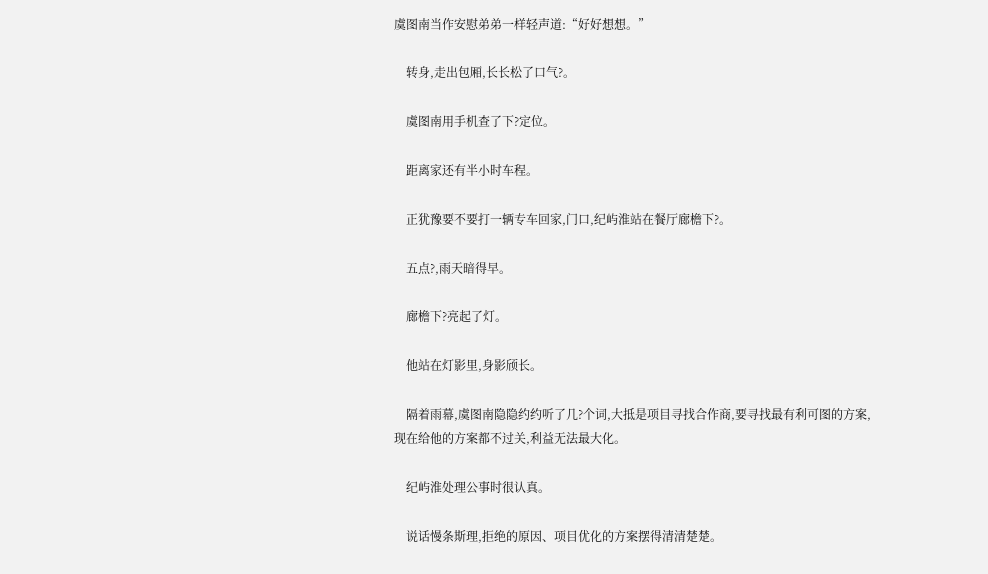虞图南当作安慰弟弟一样轻声道:“好好想想。”

    转身,走出包厢,长长松了口气?。

    虞图南用手机查了下?定位。

    距离家还有半小时车程。

    正犹豫要不要打一辆专车回家,门口,纪屿淮站在餐厅廊檐下?。

    五点?,雨天暗得早。

    廊檐下?亮起了灯。

    他站在灯影里,身影颀长。

    隔着雨幕,虞图南隐隐约约听了几?个词,大抵是项目寻找合作商,要寻找最有利可图的方案,现在给他的方案都不过关,利益无法最大化。

    纪屿淮处理公事时很认真。

    说话慢条斯理,拒绝的原因、项目优化的方案摆得清清楚楚。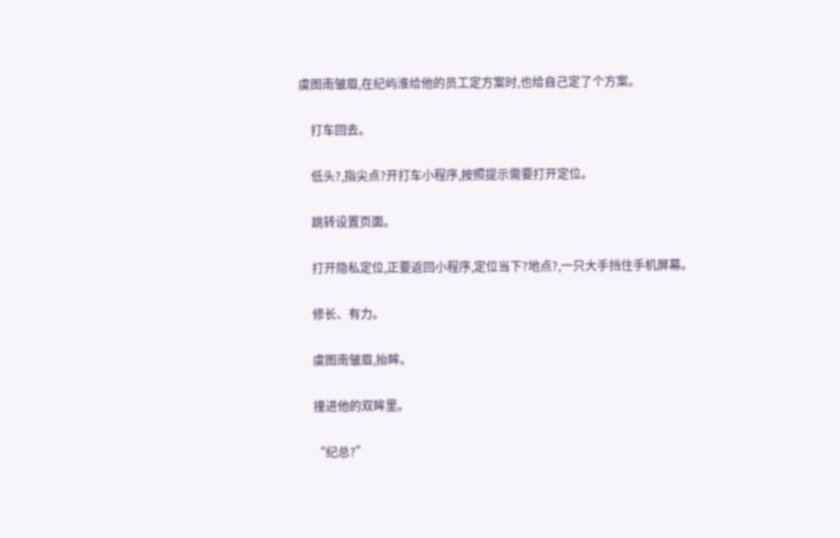虞图南皱眉,在纪屿淮给他的员工定方案时,也给自己定了个方案。

    打车回去。

    低头?,指尖点?开打车小程序,按照提示需要打开定位。

    跳转设置页面。

    打开隐私定位,正要返回小程序,定位当下?地点?,一只大手挡住手机屏幕。

    修长、有力。

    虞图南皱眉,抬眸。

    撞进他的双眸里。

    “纪总?”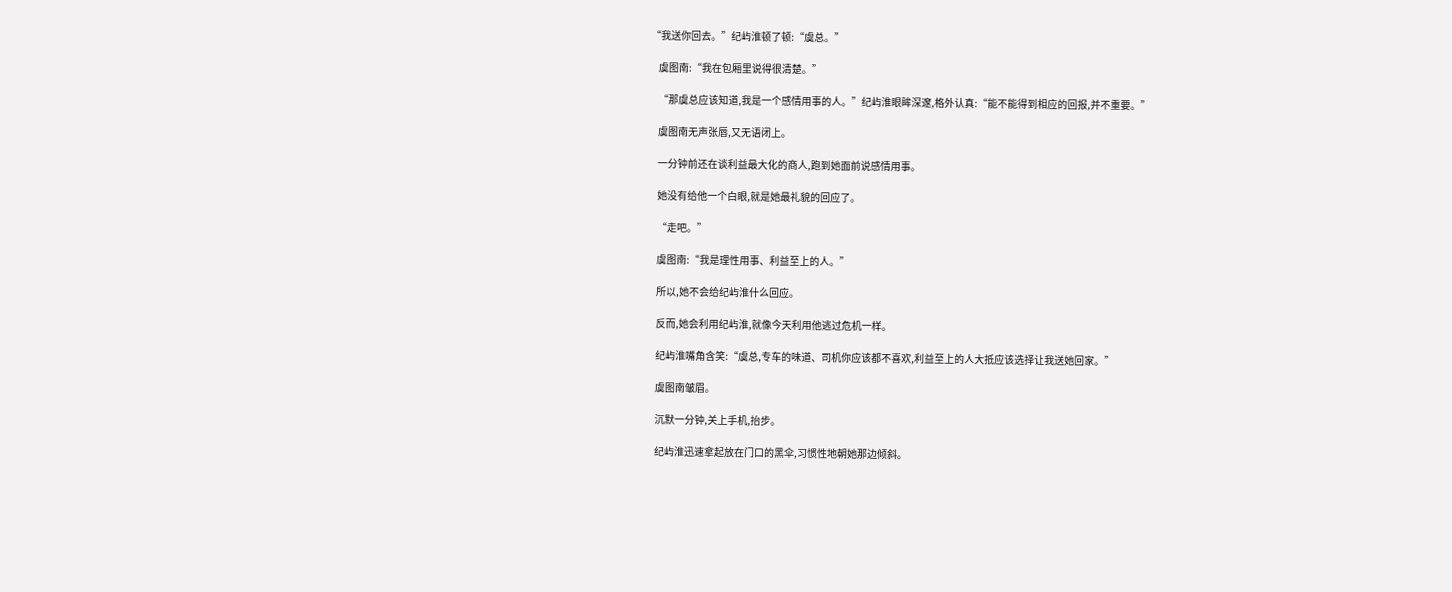“我送你回去。”纪屿淮顿了顿:“虞总。”

    虞图南:“我在包厢里说得很清楚。”

    “那虞总应该知道,我是一个感情用事的人。”纪屿淮眼眸深邃,格外认真:“能不能得到相应的回报,并不重要。”

    虞图南无声张唇,又无语闭上。

    一分钟前还在谈利益最大化的商人,跑到她面前说感情用事。

    她没有给他一个白眼,就是她最礼貌的回应了。

    “走吧。”

    虞图南:“我是理性用事、利益至上的人。”

    所以,她不会给纪屿淮什么回应。

    反而,她会利用纪屿淮,就像今天利用他逃过危机一样。

    纪屿淮嘴角含笑:“虞总,专车的味道、司机你应该都不喜欢,利益至上的人大抵应该选择让我送她回家。”

    虞图南皱眉。

    沉默一分钟,关上手机,抬步。

    纪屿淮迅速拿起放在门口的黑伞,习惯性地朝她那边倾斜。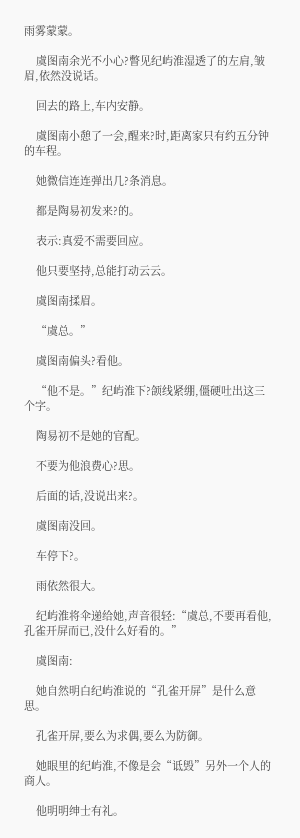雨雾蒙蒙。

    虞图南余光不小心?瞥见纪屿淮湿透了的左肩,皱眉,依然没说话。

    回去的路上,车内安静。

    虞图南小憩了一会,醒来?时,距离家只有约五分钟的车程。

    她微信连连弹出几?条消息。

    都是陶易初发来?的。

    表示:真爱不需要回应。

    他只要坚持,总能打动云云。

    虞图南揉眉。

    “虞总。”

    虞图南偏头?看他。

    “他不是。”纪屿淮下?颌线紧绷,僵硬吐出这三个字。

    陶易初不是她的官配。

    不要为他浪费心?思。

    后面的话,没说出来?。

    虞图南没回。

    车停下?。

    雨依然很大。

    纪屿淮将伞递给她,声音很轻:“虞总,不要再看他,孔雀开屏而已,没什么好看的。”

    虞图南:

    她自然明白纪屿淮说的“孔雀开屏”是什么意思。

    孔雀开屏,要么为求偶,要么为防御。

    她眼里的纪屿淮,不像是会“诋毁”另外一个人的商人。

    他明明绅士有礼。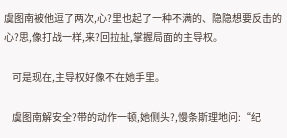虞图南被他逗了两次,心?里也起了一种不满的、隐隐想要反击的心?思,像打战一样,来?回拉扯,掌握局面的主导权。

    可是现在,主导权好像不在她手里。

    虞图南解安全?带的动作一顿,她侧头?,慢条斯理地问:“纪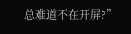总难道不在开屏?”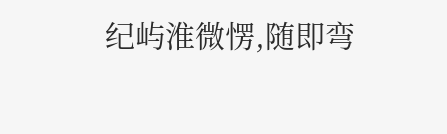纪屿淮微愣,随即弯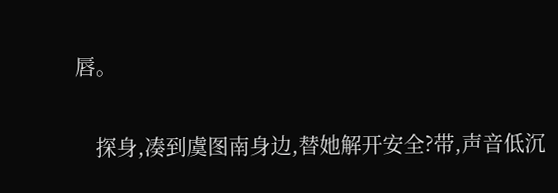唇。

    探身,凑到虞图南身边,替她解开安全?带,声音低沉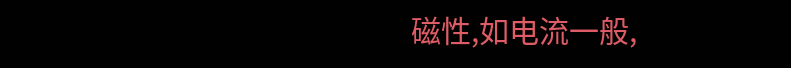磁性,如电流一般,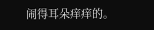闹得耳朵痒痒的。